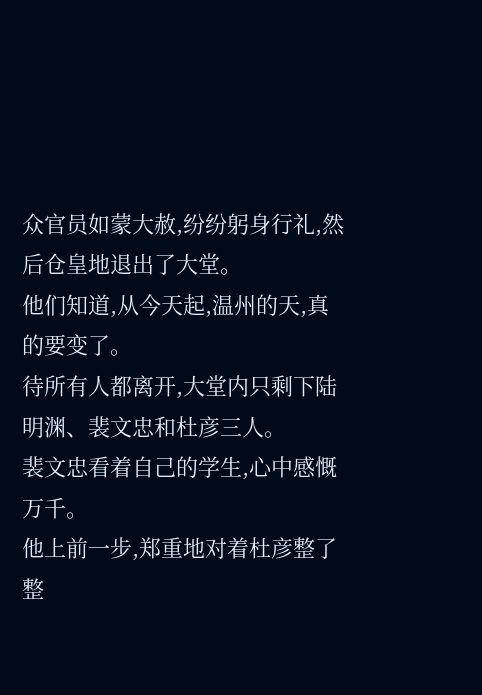众官员如蒙大赦,纷纷躬身行礼,然后仓皇地退出了大堂。
他们知道,从今天起,温州的天,真的要变了。
待所有人都离开,大堂内只剩下陆明渊、裴文忠和杜彦三人。
裴文忠看着自己的学生,心中感慨万千。
他上前一步,郑重地对着杜彦整了整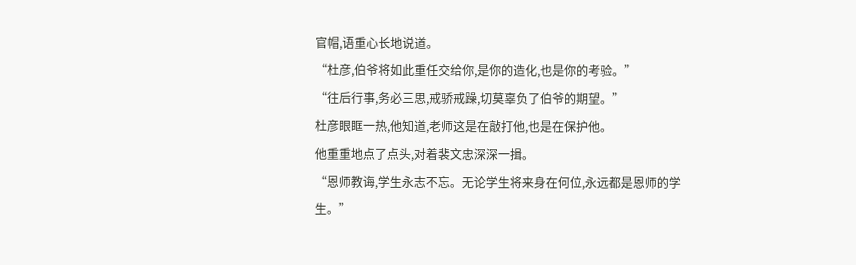官帽,语重心长地说道。
“杜彦,伯爷将如此重任交给你,是你的造化,也是你的考验。”
“往后行事,务必三思,戒骄戒躁,切莫辜负了伯爷的期望。”
杜彦眼眶一热,他知道,老师这是在敲打他,也是在保护他。
他重重地点了点头,对着裴文忠深深一揖。
“恩师教诲,学生永志不忘。无论学生将来身在何位,永远都是恩师的学生。”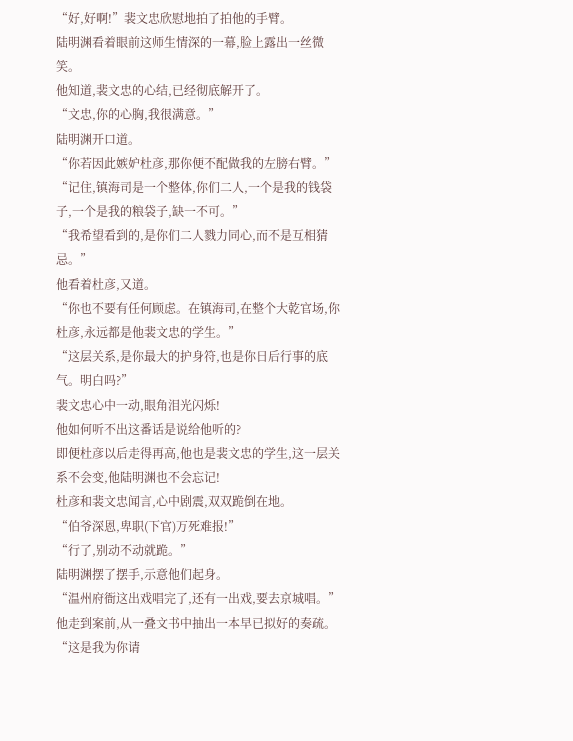“好,好啊!”裴文忠欣慰地拍了拍他的手臂。
陆明渊看着眼前这师生情深的一幕,脸上露出一丝微笑。
他知道,裴文忠的心结,已经彻底解开了。
“文忠,你的心胸,我很满意。”
陆明渊开口道。
“你若因此嫉妒杜彦,那你便不配做我的左膀右臂。”
“记住,镇海司是一个整体,你们二人,一个是我的钱袋子,一个是我的粮袋子,缺一不可。”
“我希望看到的,是你们二人戮力同心,而不是互相猜忌。”
他看着杜彦,又道。
“你也不要有任何顾虑。在镇海司,在整个大乾官场,你杜彦,永远都是他裴文忠的学生。”
“这层关系,是你最大的护身符,也是你日后行事的底气。明白吗?”
裴文忠心中一动,眼角泪光闪烁!
他如何听不出这番话是说给他听的?
即便杜彦以后走得再高,他也是裴文忠的学生,这一层关系不会变,他陆明渊也不会忘记!
杜彦和裴文忠闻言,心中剧震,双双跪倒在地。
“伯爷深恩,卑职(下官)万死难报!”
“行了,别动不动就跪。”
陆明渊摆了摆手,示意他们起身。
“温州府衙这出戏唱完了,还有一出戏,要去京城唱。”
他走到案前,从一叠文书中抽出一本早已拟好的奏疏。
“这是我为你请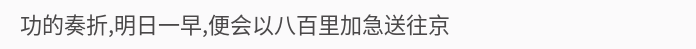功的奏折,明日一早,便会以八百里加急送往京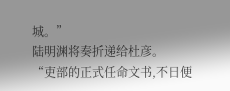城。”
陆明渊将奏折递给杜彦。
“吏部的正式任命文书,不日便